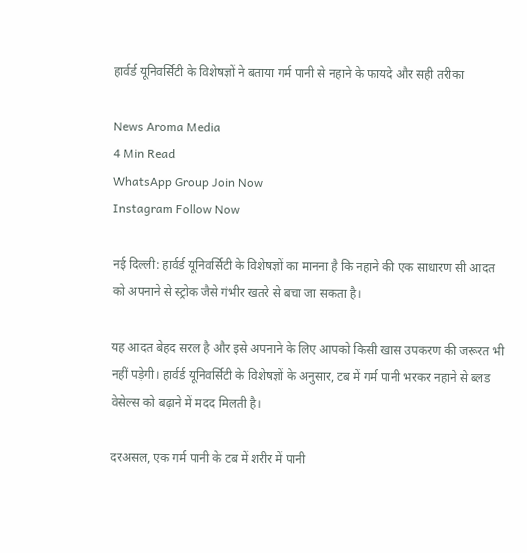हार्वर्ड यूनिवर्सिटी के विशेषज्ञों ने बताया गर्म पानी से नहाने के फायदे और सही तरीका

News Aroma Media
4 Min Read
WhatsApp Group Join Now
Instagram Follow Now

नई दिल्ली: हार्वर्ड यूनिवर्सिटी के विशेषज्ञों का मानना है कि नहाने की एक साधारण सी आदत को अपनाने से स्ट्रोक जैसे गंभीर खतरे से बचा जा सकता है।

यह आदत बेहद सरल है और इसे अपनाने के लिए आपको किसी खास उपकरण की जरूरत भी नहीं पड़ेगी। हार्वर्ड यूनिवर्सिटी के विशेषज्ञों के अनुसार, टब में गर्म पानी भरकर नहाने से ब्लड वेसेल्स को बढ़ाने में मदद मिलती है।

दरअसल, एक गर्म पानी के टब में शरीर में पानी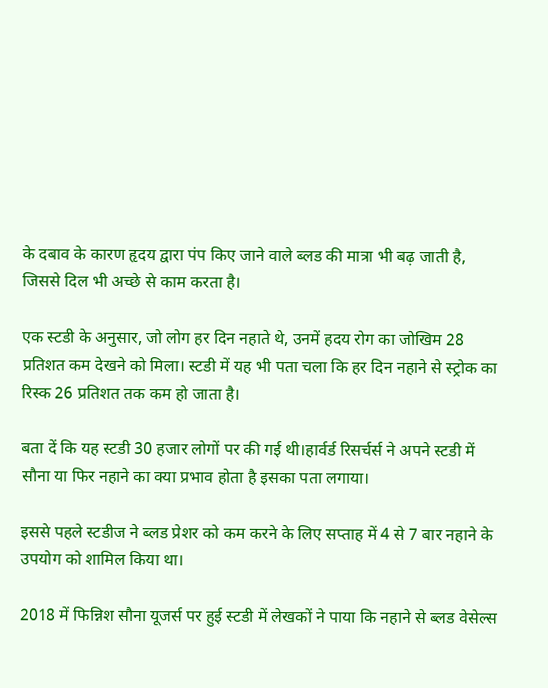के दबाव के कारण हृदय द्वारा पंप किए जाने वाले ब्लड की मात्रा भी बढ़ जाती है, जिससे दिल भी अच्छे से काम करता है।

एक स्टडी के अनुसार, जो लोग हर दिन नहाते थे, उनमें हदय रोग का जोखिम 28 प्रतिशत कम देखने को मिला। स्टडी में यह भी पता चला कि हर दिन नहाने से स्ट्रोक का रिस्क 26 प्रतिशत तक कम हो जाता है।

बता दें कि यह स्टडी 30 हजार लोगों पर की गई थी।हार्वर्ड रिसर्चर्स ने अपने स्टडी में सौना या फिर नहाने का क्या प्रभाव होता है इसका पता लगाया।

इससे पहले स्टडीज ने ब्लड प्रेशर को कम करने के लिए सप्ताह में 4 से 7 बार नहाने के उपयोग को शामिल किया था।

2018 में फिन्निश सौना यूजर्स पर हुई स्टडी में लेखकों ने पाया कि नहाने से ब्लड वेसेल्स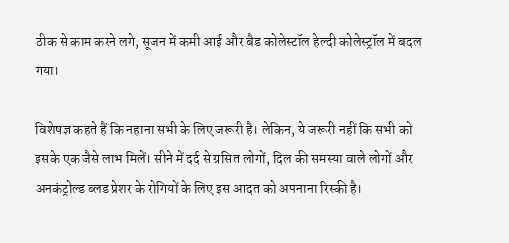ठीक से काम करने लगे, सूजन में कमी आई और बैड कोलेस्टॉल हेल्दी कोलेस्ट्रॉल में बदल गया।

विशेषज्ञ कहते हैं कि नहाना सभी के लिए जरूरी है। लेकिन, ये जरूरी नहीं कि सभी को इसके एक जैसे लाभ मिलें। सीने में दर्द से ग्रसित लोगों, दिल की समस्या वाले लोगों और अनकंट्रोल्ड ब्लड प्रेशर के रोगियों के लिए इस आदत को अपनाना रिस्की है।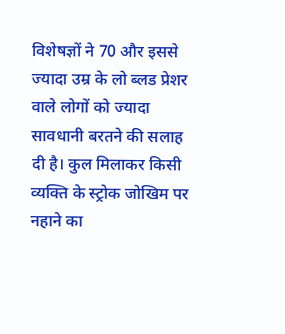विशेषज्ञों ने 70 और इससे ज्यादा उम्र के लो ब्लड प्रेशर वाले लोगों को ज्यादा सावधानी बरतने की सलाह दी है। कुल मिलाकर किसी व्यक्ति के स्ट्रोक जोखिम पर नहाने का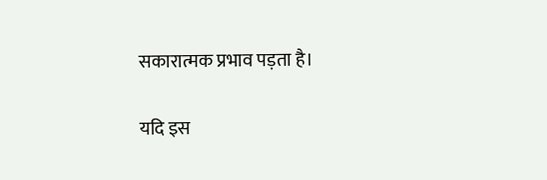सकारात्मक प्रभाव पड़ता है।

यदि इस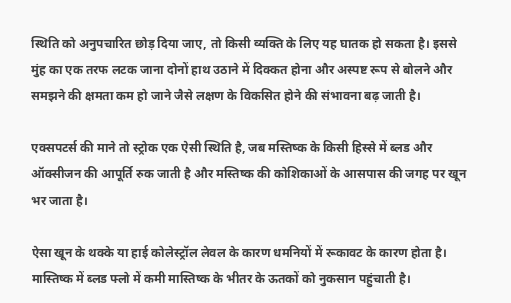स्थिति को अनुपचारित छोड़ दिया जाए, तो किसी व्यक्ति के लिए यह घातक हो सकता है। इससे मुंह का एक तरफ लटक जाना दोनों हाथ उठाने में दिक्कत होना और अस्पष्ट रूप से बोलने और समझने की क्षमता कम हो जाने जैसे लक्षण के विकसित होने की संभावना बढ़ जाती है।

एक्सपटर्स की माने तो स्ट्रोक एक ऐसी स्थिति है, जब मस्तिष्क के किसी हिस्से में ब्लड और ऑक्सीजन की आपूर्ति रुक जाती है और मस्तिष्क की कोशिकाओं के आसपास की जगह पर खून भर जाता है।

ऐसा खून के थक्के या हाई कोलेस्ट्रॉल लेवल के कारण धमनियों में रूकावट के कारण होता है। मास्तिष्क में ब्लड फ्लो में कमी मास्तिष्क के भीतर के ऊतकों को नुकसान पहुंचाती है।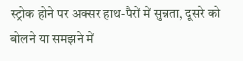स्ट्रोक होने पर अक्सर हाथ-पैरों में सुन्नता, दूसरे को बोलने या समझने में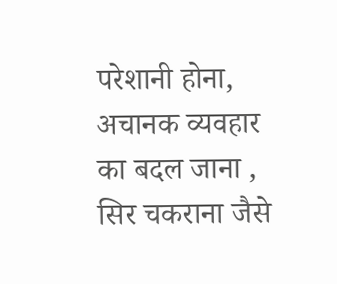परेशानी होना, अचानक व्यवहार का बदल जाना , सिर चकराना जैसे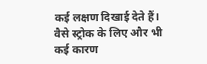कई लक्षण दिखाई देते हैं। वैसे स्ट्रोक के लिए और भी कई कारण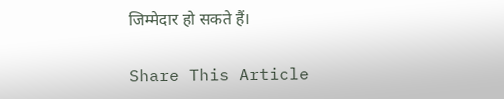जिम्मेदार हो सकते हैं।

Share This Article